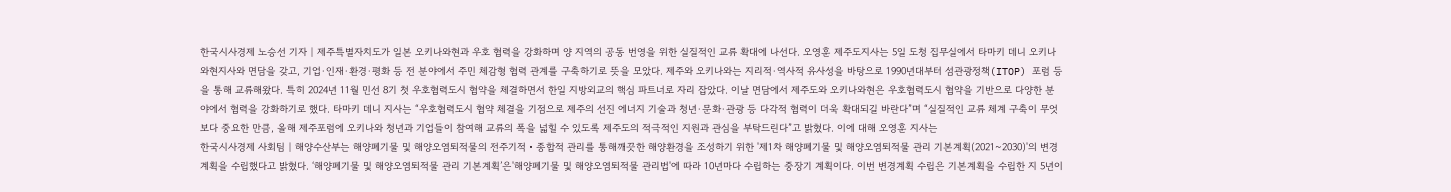한국시사경제 노승선 기자 | 제주특별자치도가 일본 오키나와현과 우호 협력을 강화하며 양 지역의 공동 번영을 위한 실질적인 교류 확대에 나선다. 오영훈 제주도지사는 5일 도청 집무실에서 타마키 데니 오키나와현지사와 면담을 갖고, 기업·인재·환경·평화 등 전 분야에서 주민 체감형 협력 관계를 구축하기로 뜻을 모았다. 제주와 오키나와는 지리적·역사적 유사성을 바탕으로 1990년대부터 섬관광정책(ITOP) 포럼 등을 통해 교류해왔다. 특히 2024년 11월 민선 8기 첫 우호협력도시 협약을 체결하면서 한일 지방외교의 핵심 파트너로 자리 잡았다. 이날 면담에서 제주도와 오키나와현은 우호협력도시 협약을 기반으로 다양한 분야에서 협력을 강화하기로 했다. 타마키 데니 지사는 “우호협력도시 협약 체결을 기점으로 제주의 선진 에너지 기술과 청년·문화·관광 등 다각적 협력이 더욱 확대되길 바란다”며 “실질적인 교류 체계 구축이 무엇보다 중요한 만큼, 올해 제주포럼에 오키나와 청년과 기업들이 참여해 교류의 폭을 넓힐 수 있도록 제주도의 적극적인 지원과 관심을 부탁드린다”고 밝혔다. 이에 대해 오영훈 지사는
한국시사경제 사회팀 | 해양수산부는 해양폐기물 및 해양오염퇴적물의 전주기적‧종합적 관리를 통해깨끗한 해양환경을 조성하기 위한 '제1차 해양폐기물 및 해양오염퇴적물 관리 기본계획(2021~2030)'의 변경계획을 수립했다고 밝혔다. ‘해양폐기물 및 해양오염퇴적물 관리 기본계획’은'해양폐기물 및 해양오염퇴적물 관리법'에 따라 10년마다 수립하는 중장기 계획이다. 이번 변경계획 수립은 기본계획을 수립한 지 5년이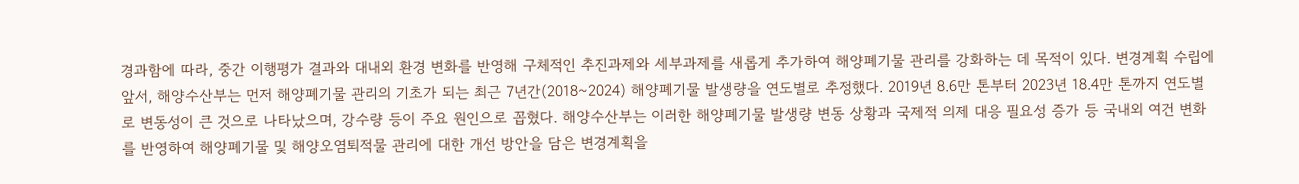경과함에 따라, 중간 이행평가 결과와 대내외 환경 변화를 반영해 구체적인 추진과제와 세부과제를 새롭게 추가하여 해양폐기물 관리를 강화하는 데 목적이 있다. 변경계획 수립에 앞서, 해양수산부는 먼저 해양폐기물 관리의 기초가 되는 최근 7년간(2018~2024) 해양폐기물 발생량을 연도별로 추정했다. 2019년 8.6만 톤부터 2023년 18.4만 톤까지 연도별로 변동성이 큰 것으로 나타났으며, 강수량 등이 주요 원인으로 꼽혔다. 해양수산부는 이러한 해양폐기물 발생량 변동 상황과 국제적 의제 대응 필요성 증가 등 국내외 여건 변화를 반영하여 해양폐기물 및 해양오염퇴적물 관리에 대한 개선 방안을 담은 변경계획을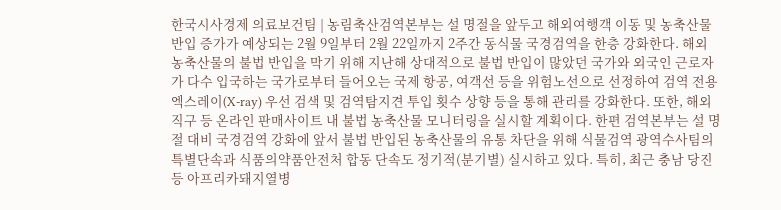한국시사경제 의료보건팀 | 농림축산검역본부는 설 명절을 앞두고 해외여행객 이동 및 농축산물 반입 증가가 예상되는 2월 9일부터 2월 22일까지 2주간 동식물 국경검역을 한층 강화한다. 해외 농축산물의 불법 반입을 막기 위해 지난해 상대적으로 불법 반입이 많았던 국가와 외국인 근로자가 다수 입국하는 국가로부터 들어오는 국제 항공, 여객선 등을 위험노선으로 선정하여 검역 전용 엑스레이(X-ray) 우선 검색 및 검역탐지견 투입 횟수 상향 등을 통해 관리를 강화한다. 또한, 해외직구 등 온라인 판매사이트 내 불법 농축산물 모니터링을 실시할 계획이다. 한편 검역본부는 설 명절 대비 국경검역 강화에 앞서 불법 반입된 농축산물의 유통 차단을 위해 식물검역 광역수사팀의 특별단속과 식품의약품안전처 합동 단속도 정기적(분기별) 실시하고 있다. 특히, 최근 충남 당진 등 아프리카돼지열병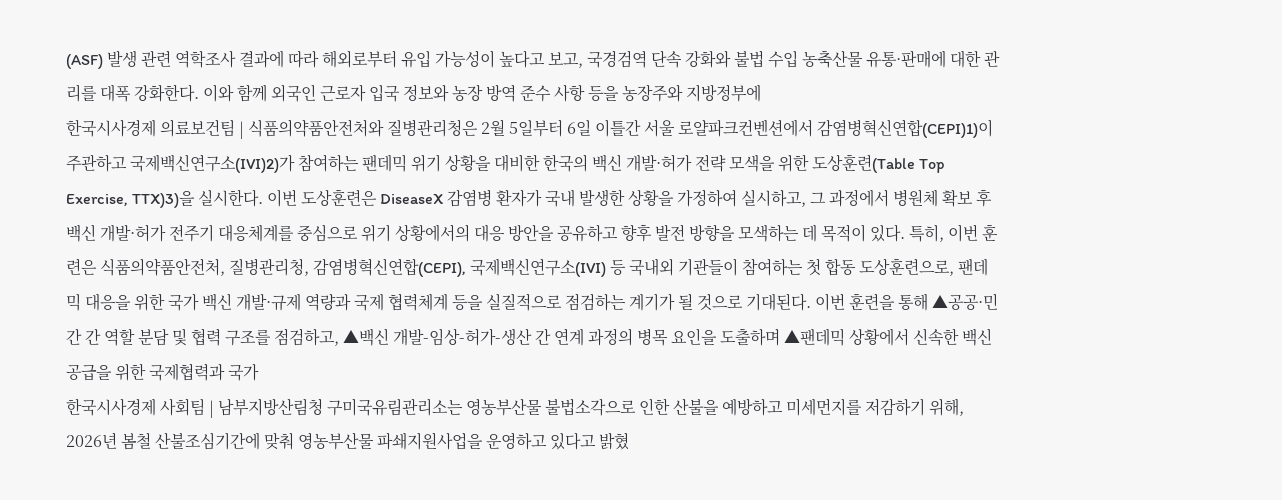(ASF) 발생 관련 역학조사 결과에 따라 해외로부터 유입 가능성이 높다고 보고, 국경검역 단속 강화와 불법 수입 농축산물 유통·판매에 대한 관리를 대폭 강화한다. 이와 함께 외국인 근로자 입국 정보와 농장 방역 준수 사항 등을 농장주와 지방정부에
한국시사경제 의료보건팀 | 식품의약품안전처와 질병관리청은 2월 5일부터 6일 이틀간 서울 로얄파크컨벤션에서 감염병혁신연합(CEPI)1)이 주관하고 국제백신연구소(IVI)2)가 참여하는 팬데믹 위기 상황을 대비한 한국의 백신 개발·허가 전략 모색을 위한 도상훈련(Table Top Exercise, TTX)3)을 실시한다. 이번 도상훈련은 DiseaseX 감염병 환자가 국내 발생한 상황을 가정하여 실시하고, 그 과정에서 병원체 확보 후 백신 개발·허가 전주기 대응체계를 중심으로 위기 상황에서의 대응 방안을 공유하고 향후 발전 방향을 모색하는 데 목적이 있다. 특히, 이번 훈련은 식품의약품안전처, 질병관리청, 감염병혁신연합(CEPI), 국제백신연구소(IVI) 등 국내외 기관들이 참여하는 첫 합동 도상훈련으로, 팬데믹 대응을 위한 국가 백신 개발·규제 역량과 국제 협력체계 등을 실질적으로 점검하는 계기가 될 것으로 기대된다. 이번 훈련을 통해 ▲공공·민간 간 역할 분담 및 협력 구조를 점검하고, ▲백신 개발-임상-허가-생산 간 연계 과정의 병목 요인을 도출하며 ▲팬데믹 상황에서 신속한 백신 공급을 위한 국제협력과 국가
한국시사경제 사회팀 | 남부지방산림청 구미국유림관리소는 영농부산물 불법소각으로 인한 산불을 예방하고 미세먼지를 저감하기 위해, 2026년 봄철 산불조심기간에 맞춰 영농부산물 파쇄지원사업을 운영하고 있다고 밝혔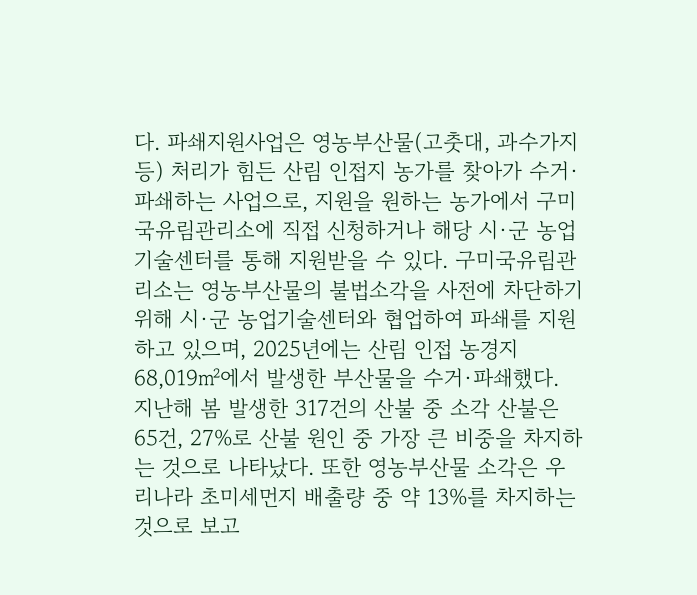다. 파쇄지원사업은 영농부산물(고춧대, 과수가지 등) 처리가 힘든 산림 인접지 농가를 찾아가 수거·파쇄하는 사업으로, 지원을 원하는 농가에서 구미국유림관리소에 직접 신청하거나 해당 시·군 농업기술센터를 통해 지원받을 수 있다. 구미국유림관리소는 영농부산물의 불법소각을 사전에 차단하기 위해 시·군 농업기술센터와 협업하여 파쇄를 지원하고 있으며, 2025년에는 산림 인접 농경지 68,019㎡에서 발생한 부산물을 수거·파쇄했다. 지난해 봄 발생한 317건의 산불 중 소각 산불은 65건, 27%로 산불 원인 중 가장 큰 비중을 차지하는 것으로 나타났다. 또한 영농부산물 소각은 우리나라 초미세먼지 배출량 중 약 13%를 차지하는 것으로 보고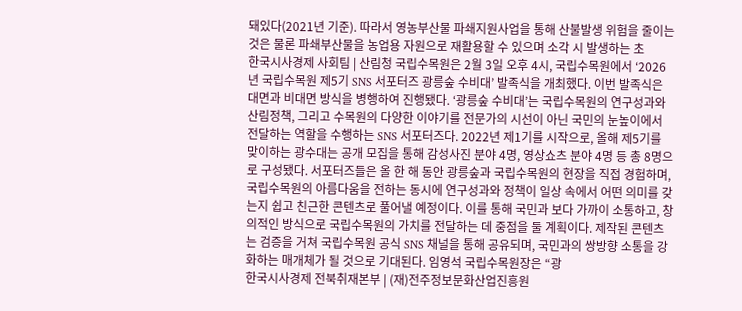돼있다(2021년 기준). 따라서 영농부산물 파쇄지원사업을 통해 산불발생 위험을 줄이는 것은 물론 파쇄부산물을 농업용 자원으로 재활용할 수 있으며 소각 시 발생하는 초
한국시사경제 사회팀 | 산림청 국립수목원은 2월 3일 오후 4시, 국립수목원에서 ‘2026년 국립수목원 제5기 SNS 서포터즈 광릉숲 수비대’ 발족식을 개최했다. 이번 발족식은 대면과 비대면 방식을 병행하여 진행됐다. ‘광릉숲 수비대’는 국립수목원의 연구성과와 산림정책, 그리고 수목원의 다양한 이야기를 전문가의 시선이 아닌 국민의 눈높이에서 전달하는 역할을 수행하는 SNS 서포터즈다. 2022년 제1기를 시작으로, 올해 제5기를 맞이하는 광수대는 공개 모집을 통해 감성사진 분야 4명, 영상쇼츠 분야 4명 등 총 8명으로 구성됐다. 서포터즈들은 올 한 해 동안 광릉숲과 국립수목원의 현장을 직접 경험하며, 국립수목원의 아름다움을 전하는 동시에 연구성과와 정책이 일상 속에서 어떤 의미를 갖는지 쉽고 친근한 콘텐츠로 풀어낼 예정이다. 이를 통해 국민과 보다 가까이 소통하고, 창의적인 방식으로 국립수목원의 가치를 전달하는 데 중점을 둘 계획이다. 제작된 콘텐츠는 검증을 거쳐 국립수목원 공식 SNS 채널을 통해 공유되며, 국민과의 쌍방향 소통을 강화하는 매개체가 될 것으로 기대된다. 임영석 국립수목원장은 “광
한국시사경제 전북취재본부 | (재)전주정보문화산업진흥원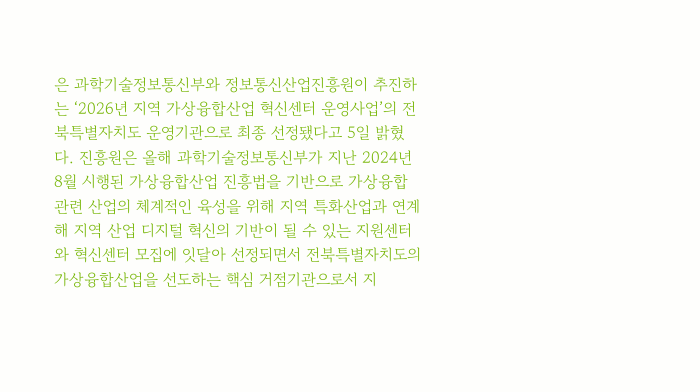은 과학기술정보통신부와 정보통신산업진흥원이 추진하는 ‘2026년 지역 가상융합산업 혁신센터 운영사업’의 전북특별자치도 운영기관으로 최종 선정됐다고 5일 밝혔다. 진흥원은 올해 과학기술정보통신부가 지난 2024년 8월 시행된 가상융합산업 진흥법을 기반으로 가상융합 관련 산업의 체계적인 육성을 위해 지역 특화산업과 연계해 지역 산업 디지털 혁신의 기반이 될 수 있는 지원센터와 혁신센터 모집에 잇달아 선정되면서 전북특별자치도의 가상융합산업을 선도하는 핵심 거점기관으로서 지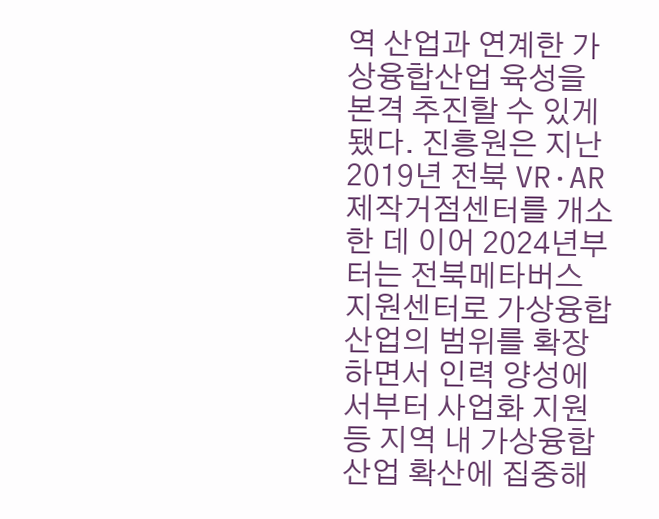역 산업과 연계한 가상융합산업 육성을 본격 추진할 수 있게 됐다. 진흥원은 지난 2019년 전북 VR·AR제작거점센터를 개소한 데 이어 2024년부터는 전북메타버스 지원센터로 가상융합산업의 범위를 확장하면서 인력 양성에서부터 사업화 지원 등 지역 내 가상융합산업 확산에 집중해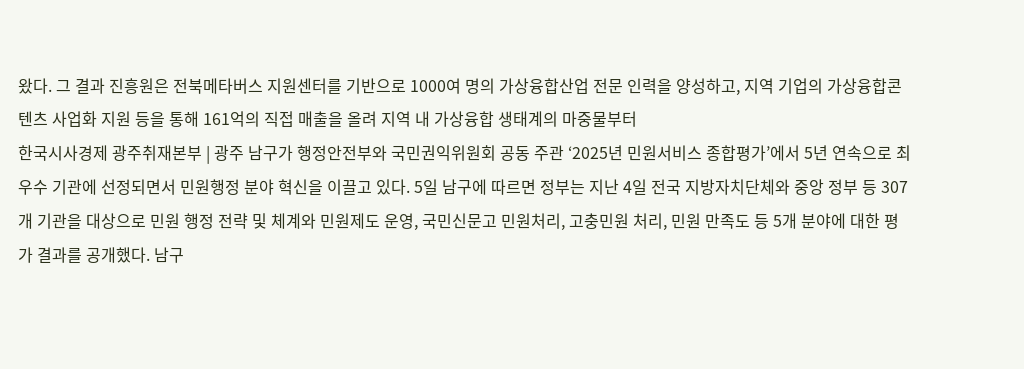왔다. 그 결과 진흥원은 전북메타버스 지원센터를 기반으로 1000여 명의 가상융합산업 전문 인력을 양성하고, 지역 기업의 가상융합콘텐츠 사업화 지원 등을 통해 161억의 직접 매출을 올려 지역 내 가상융합 생태계의 마중물부터
한국시사경제 광주취재본부 | 광주 남구가 행정안전부와 국민권익위원회 공동 주관 ‘2025년 민원서비스 종합평가’에서 5년 연속으로 최우수 기관에 선정되면서 민원행정 분야 혁신을 이끌고 있다. 5일 남구에 따르면 정부는 지난 4일 전국 지방자치단체와 중앙 정부 등 307개 기관을 대상으로 민원 행정 전략 및 체계와 민원제도 운영, 국민신문고 민원처리, 고충민원 처리, 민원 만족도 등 5개 분야에 대한 평가 결과를 공개했다. 남구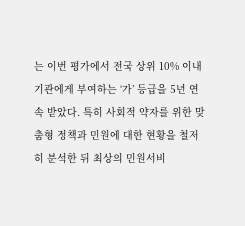는 이번 평가에서 전국 상위 10% 이내 기관에게 부여하는 ‘가’ 등급을 5년 연속 받았다. 특히 사회적 약자를 위한 맞춤형 정책과 민원에 대한 현황을 철저히 분석한 뒤 최상의 민원서비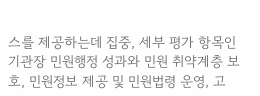스를 제공하는데 집중, 세부 평가 항목인 기관장 민원행정 성과와 민원 취약계층 보호, 민원정보 제공 및 민원법령 운영, 고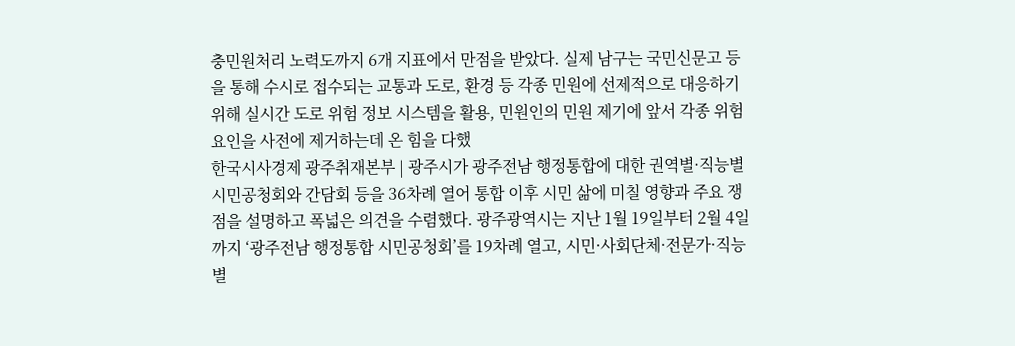충민원처리 노력도까지 6개 지표에서 만점을 받았다. 실제 남구는 국민신문고 등을 통해 수시로 접수되는 교통과 도로, 환경 등 각종 민원에 선제적으로 대응하기 위해 실시간 도로 위험 정보 시스템을 활용, 민원인의 민원 제기에 앞서 각종 위험 요인을 사전에 제거하는데 온 힘을 다했
한국시사경제 광주취재본부 | 광주시가 광주전남 행정통합에 대한 권역별·직능별 시민공청회와 간담회 등을 36차례 열어 통합 이후 시민 삶에 미칠 영향과 주요 쟁점을 설명하고 폭넓은 의견을 수렴했다. 광주광역시는 지난 1월 19일부터 2월 4일까지 ‘광주전남 행정통합 시민공청회’를 19차례 열고, 시민·사회단체·전문가·직능별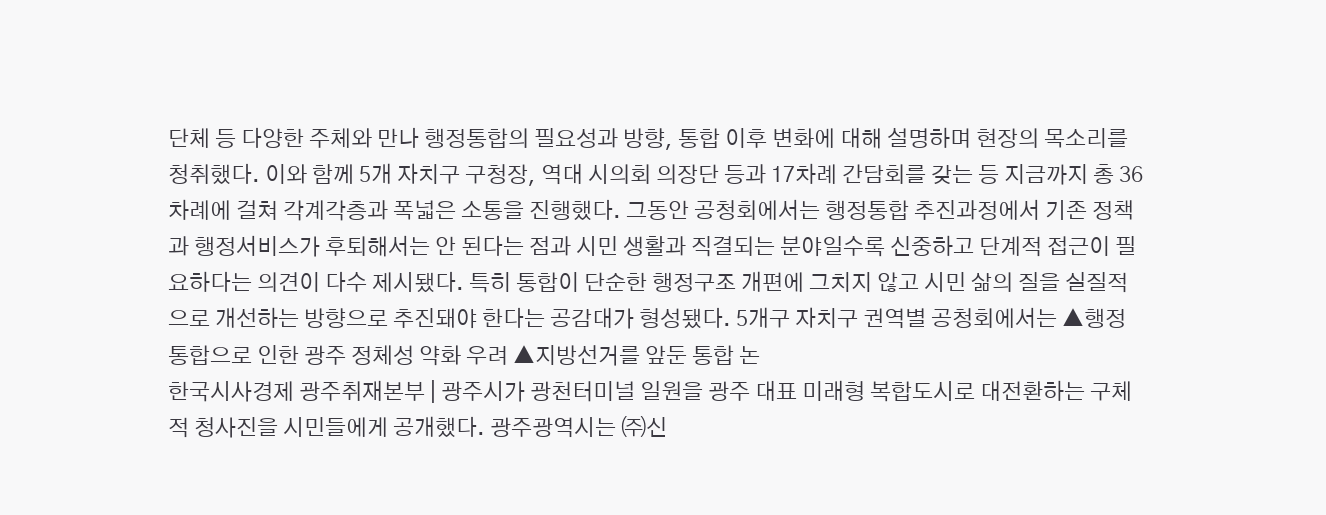단체 등 다양한 주체와 만나 행정통합의 필요성과 방향, 통합 이후 변화에 대해 설명하며 현장의 목소리를 청취했다. 이와 함께 5개 자치구 구청장, 역대 시의회 의장단 등과 17차례 간담회를 갖는 등 지금까지 총 36차례에 걸쳐 각계각층과 폭넓은 소통을 진행했다. 그동안 공청회에서는 행정통합 추진과정에서 기존 정책과 행정서비스가 후퇴해서는 안 된다는 점과 시민 생활과 직결되는 분야일수록 신중하고 단계적 접근이 필요하다는 의견이 다수 제시됐다. 특히 통합이 단순한 행정구조 개편에 그치지 않고 시민 삶의 질을 실질적으로 개선하는 방향으로 추진돼야 한다는 공감대가 형성됐다. 5개구 자치구 권역별 공청회에서는 ▲행정통합으로 인한 광주 정체성 약화 우려 ▲지방선거를 앞둔 통합 논
한국시사경제 광주취재본부 | 광주시가 광천터미널 일원을 광주 대표 미래형 복합도시로 대전환하는 구체적 청사진을 시민들에게 공개했다. 광주광역시는 ㈜신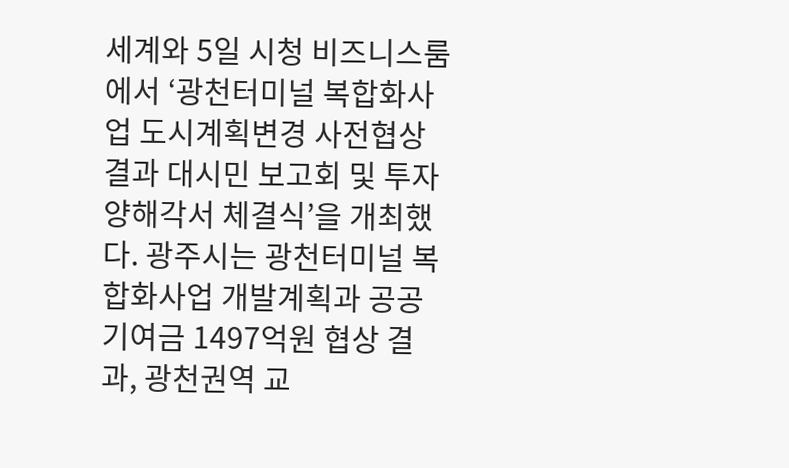세계와 5일 시청 비즈니스룸에서 ‘광천터미널 복합화사업 도시계획변경 사전협상 결과 대시민 보고회 및 투자 양해각서 체결식’을 개최했다. 광주시는 광천터미널 복합화사업 개발계획과 공공기여금 1497억원 협상 결과, 광천권역 교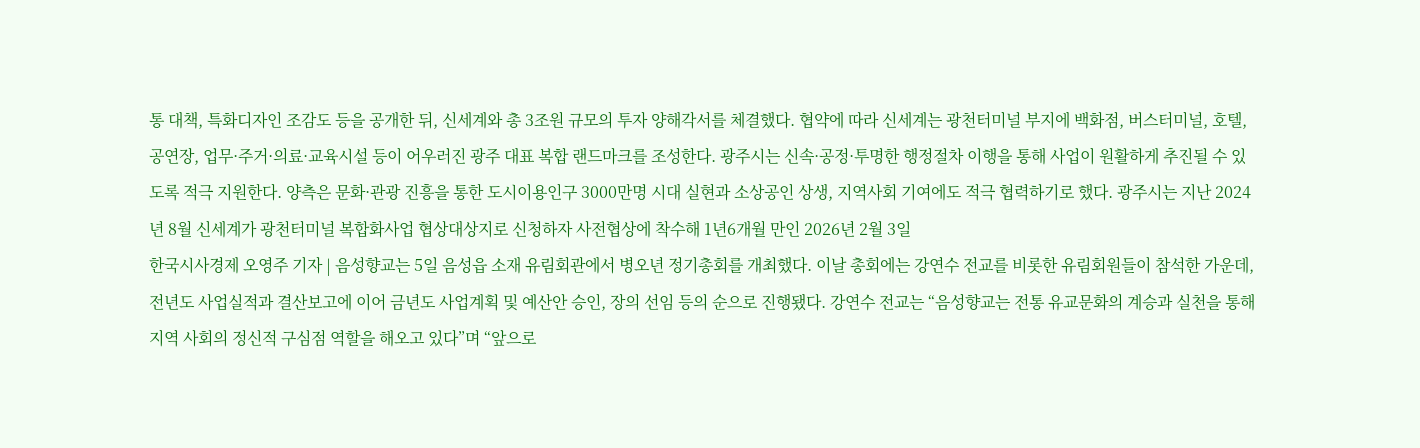통 대책, 특화디자인 조감도 등을 공개한 뒤, 신세계와 총 3조원 규모의 투자 양해각서를 체결했다. 협약에 따라 신세계는 광천터미널 부지에 백화점, 버스터미널, 호텔, 공연장, 업무·주거·의료·교육시설 등이 어우러진 광주 대표 복합 랜드마크를 조성한다. 광주시는 신속·공정·투명한 행정절차 이행을 통해 사업이 원활하게 추진될 수 있도록 적극 지원한다. 양측은 문화·관광 진흥을 통한 도시이용인구 3000만명 시대 실현과 소상공인 상생, 지역사회 기여에도 적극 협력하기로 했다. 광주시는 지난 2024년 8월 신세계가 광천터미널 복합화사업 협상대상지로 신청하자 사전협상에 착수해 1년6개월 만인 2026년 2월 3일
한국시사경제 오영주 기자 | 음성향교는 5일 음성읍 소재 유림회관에서 병오년 정기총회를 개최했다. 이날 총회에는 강연수 전교를 비롯한 유림회원들이 참석한 가운데, 전년도 사업실적과 결산보고에 이어 금년도 사업계획 및 예산안 승인, 장의 선임 등의 순으로 진행됐다. 강연수 전교는 “음성향교는 전통 유교문화의 계승과 실천을 통해 지역 사회의 정신적 구심점 역할을 해오고 있다”며 “앞으로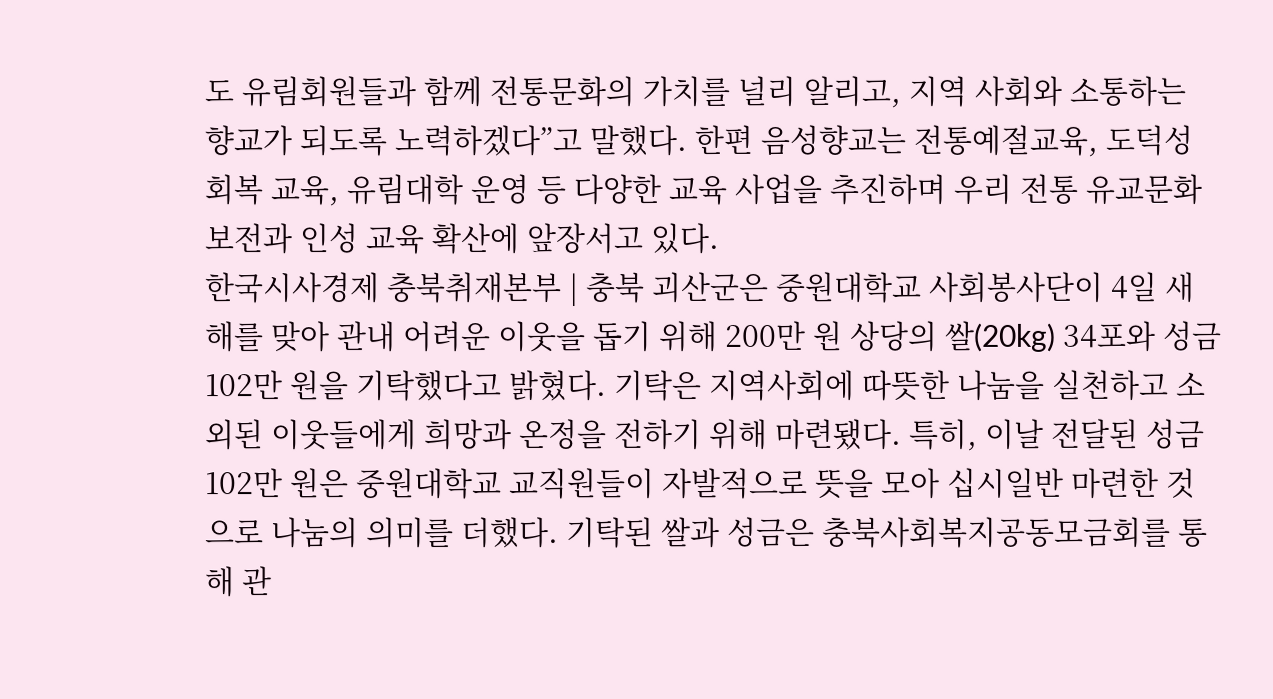도 유림회원들과 함께 전통문화의 가치를 널리 알리고, 지역 사회와 소통하는 향교가 되도록 노력하겠다”고 말했다. 한편 음성향교는 전통예절교육, 도덕성 회복 교육, 유림대학 운영 등 다양한 교육 사업을 추진하며 우리 전통 유교문화 보전과 인성 교육 확산에 앞장서고 있다.
한국시사경제 충북취재본부 | 충북 괴산군은 중원대학교 사회봉사단이 4일 새해를 맞아 관내 어려운 이웃을 돕기 위해 200만 원 상당의 쌀(20kg) 34포와 성금 102만 원을 기탁했다고 밝혔다. 기탁은 지역사회에 따뜻한 나눔을 실천하고 소외된 이웃들에게 희망과 온정을 전하기 위해 마련됐다. 특히, 이날 전달된 성금 102만 원은 중원대학교 교직원들이 자발적으로 뜻을 모아 십시일반 마련한 것으로 나눔의 의미를 더했다. 기탁된 쌀과 성금은 충북사회복지공동모금회를 통해 관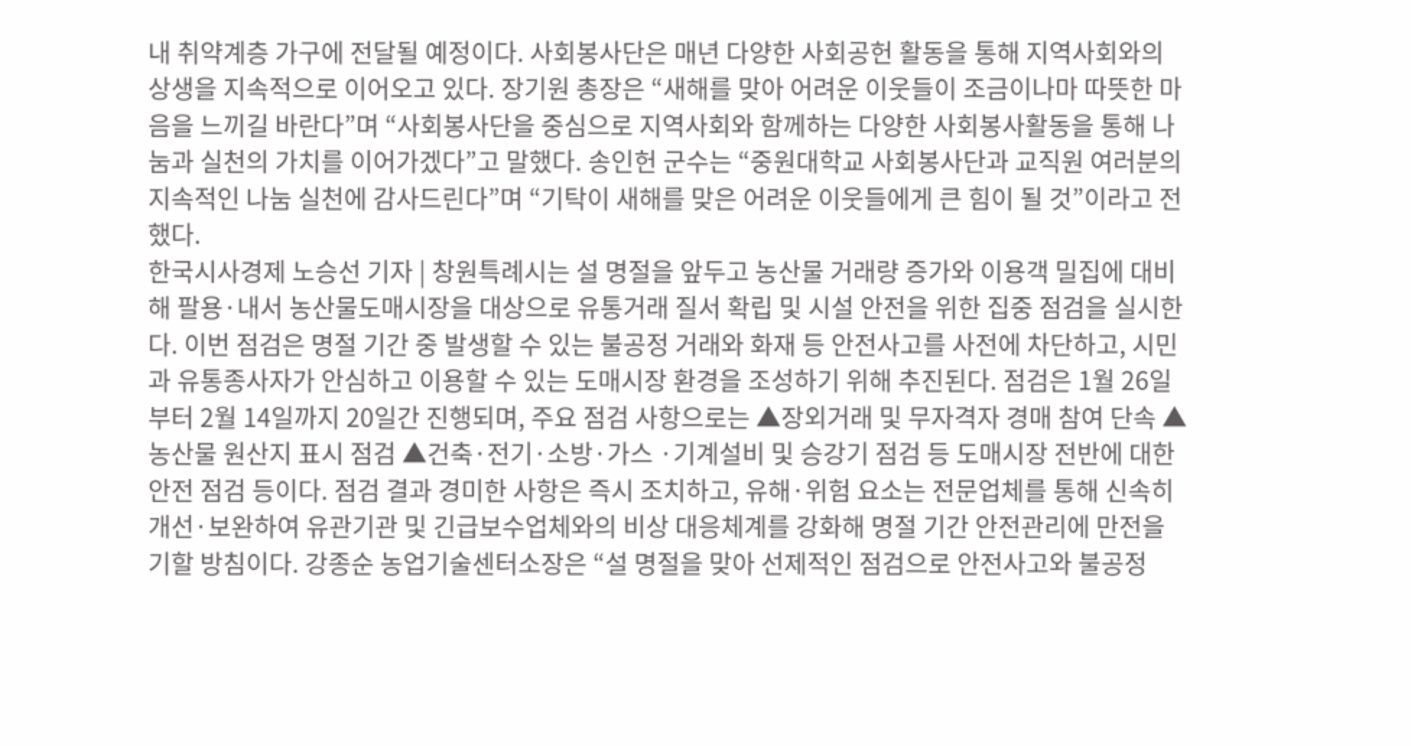내 취약계층 가구에 전달될 예정이다. 사회봉사단은 매년 다양한 사회공헌 활동을 통해 지역사회와의 상생을 지속적으로 이어오고 있다. 장기원 총장은 “새해를 맞아 어려운 이웃들이 조금이나마 따뜻한 마음을 느끼길 바란다”며 “사회봉사단을 중심으로 지역사회와 함께하는 다양한 사회봉사활동을 통해 나눔과 실천의 가치를 이어가겠다”고 말했다. 송인헌 군수는 “중원대학교 사회봉사단과 교직원 여러분의 지속적인 나눔 실천에 감사드린다”며 “기탁이 새해를 맞은 어려운 이웃들에게 큰 힘이 될 것”이라고 전했다.
한국시사경제 노승선 기자 | 창원특례시는 설 명절을 앞두고 농산물 거래량 증가와 이용객 밀집에 대비해 팔용·내서 농산물도매시장을 대상으로 유통거래 질서 확립 및 시설 안전을 위한 집중 점검을 실시한다. 이번 점검은 명절 기간 중 발생할 수 있는 불공정 거래와 화재 등 안전사고를 사전에 차단하고, 시민과 유통종사자가 안심하고 이용할 수 있는 도매시장 환경을 조성하기 위해 추진된다. 점검은 1월 26일부터 2월 14일까지 20일간 진행되며, 주요 점검 사항으로는 ▲장외거래 및 무자격자 경매 참여 단속 ▲농산물 원산지 표시 점검 ▲건축·전기·소방·가스 ·기계설비 및 승강기 점검 등 도매시장 전반에 대한 안전 점검 등이다. 점검 결과 경미한 사항은 즉시 조치하고, 유해·위험 요소는 전문업체를 통해 신속히 개선·보완하여 유관기관 및 긴급보수업체와의 비상 대응체계를 강화해 명절 기간 안전관리에 만전을 기할 방침이다. 강종순 농업기술센터소장은 “설 명절을 맞아 선제적인 점검으로 안전사고와 불공정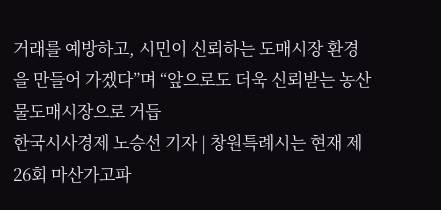거래를 예방하고, 시민이 신뢰하는 도매시장 환경을 만들어 가겠다”며 “앞으로도 더욱 신뢰받는 농산물도매시장으로 거듭
한국시사경제 노승선 기자 | 창원특례시는 현재 제26회 마산가고파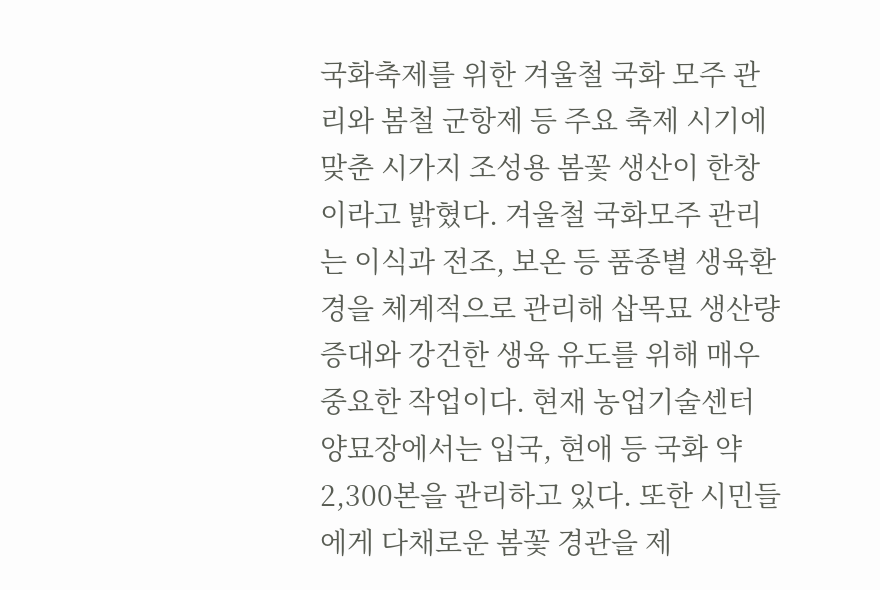국화축제를 위한 겨울철 국화 모주 관리와 봄철 군항제 등 주요 축제 시기에 맞춘 시가지 조성용 봄꽃 생산이 한창이라고 밝혔다. 겨울철 국화모주 관리는 이식과 전조, 보온 등 품종별 생육환경을 체계적으로 관리해 삽목묘 생산량 증대와 강건한 생육 유도를 위해 매우 중요한 작업이다. 현재 농업기술센터 양묘장에서는 입국, 현애 등 국화 약2,300본을 관리하고 있다. 또한 시민들에게 다채로운 봄꽃 경관을 제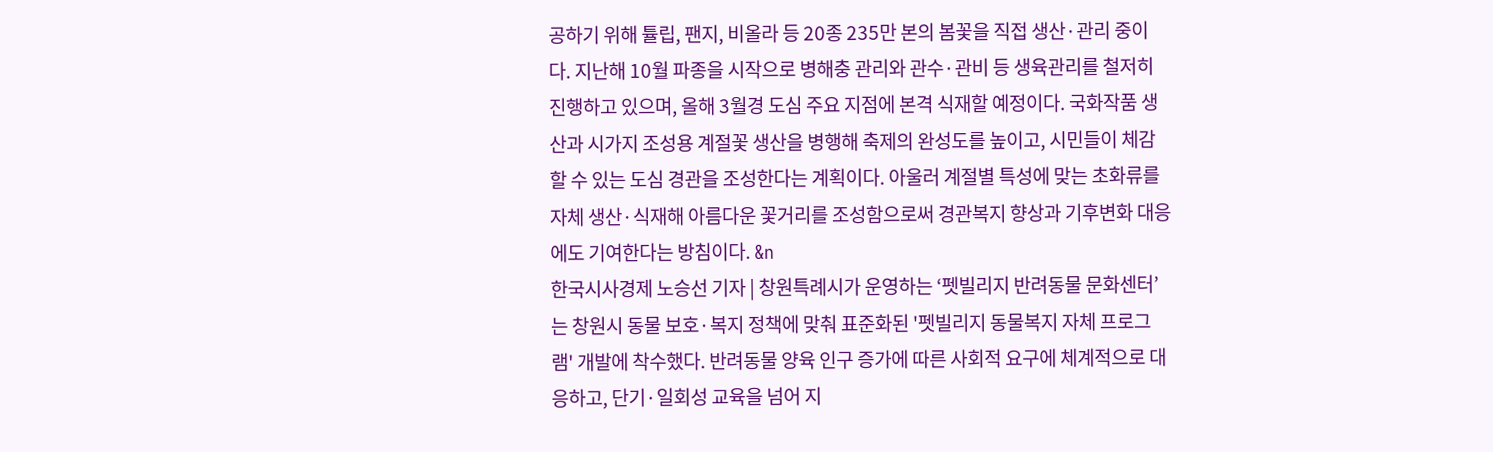공하기 위해 튤립, 팬지, 비올라 등 20종 235만 본의 봄꽃을 직접 생산·관리 중이다. 지난해 10월 파종을 시작으로 병해충 관리와 관수·관비 등 생육관리를 철저히 진행하고 있으며, 올해 3월경 도심 주요 지점에 본격 식재할 예정이다. 국화작품 생산과 시가지 조성용 계절꽃 생산을 병행해 축제의 완성도를 높이고, 시민들이 체감할 수 있는 도심 경관을 조성한다는 계획이다. 아울러 계절별 특성에 맞는 초화류를 자체 생산·식재해 아름다운 꽃거리를 조성함으로써 경관복지 향상과 기후변화 대응에도 기여한다는 방침이다. &n
한국시사경제 노승선 기자 | 창원특례시가 운영하는 ‘펫빌리지 반려동물 문화센터’는 창원시 동물 보호·복지 정책에 맞춰 표준화된 '펫빌리지 동물복지 자체 프로그램' 개발에 착수했다. 반려동물 양육 인구 증가에 따른 사회적 요구에 체계적으로 대응하고, 단기·일회성 교육을 넘어 지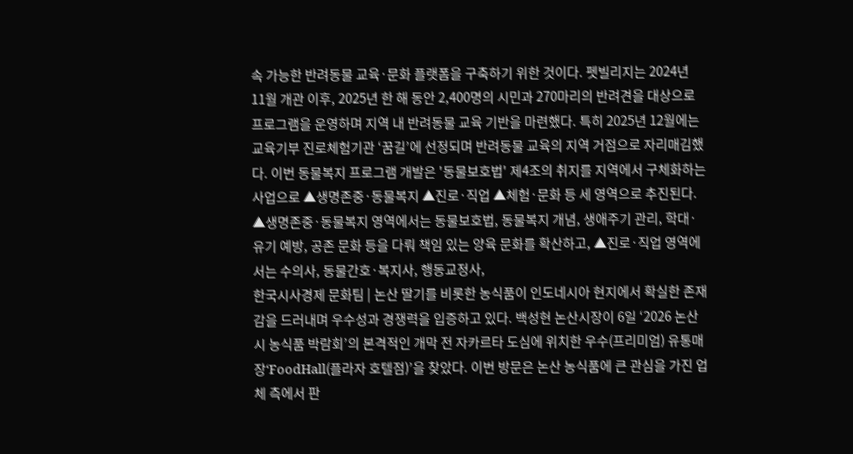속 가능한 반려동물 교육·문화 플랫폼을 구축하기 위한 것이다. 펫빌리지는 2024년 11월 개관 이후, 2025년 한 해 동안 2,400명의 시민과 270마리의 반려견을 대상으로 프로그램을 운영하며 지역 내 반려동물 교육 기반을 마련했다. 특히 2025년 12월에는 교육기부 진로체험기관 ‘꿈길’에 선정되며 반려동물 교육의 지역 거점으로 자리매김했다. 이번 동물복지 프로그램 개발은 '동물보호법' 제4조의 취지를 지역에서 구체화하는 사업으로 ▲생명존중·동물복지 ▲진로·직업 ▲체험·문화 등 세 영역으로 추진된다. ▲생명존중·동물복지 영역에서는 동물보호법, 동물복지 개념, 생애주기 관리, 학대·유기 예방, 공존 문화 등을 다뤄 책임 있는 양육 문화를 확산하고, ▲진로·직업 영역에서는 수의사, 동물간호·복지사, 행동교정사,
한국시사경제 문화팀 | 논산 딸기를 비롯한 농식품이 인도네시아 현지에서 확실한 존재감을 드러내며 우수성과 경쟁력을 입증하고 있다. 백성현 논산시장이 6일 ‘2026 논산시 농식품 박람회’의 본격적인 개막 전 자카르타 도심에 위치한 우수(프리미엄) 유통매장‘FoodHall(플라자 호텔점)’을 찾았다. 이번 방문은 논산 농식품에 큰 관심을 가진 업체 측에서 판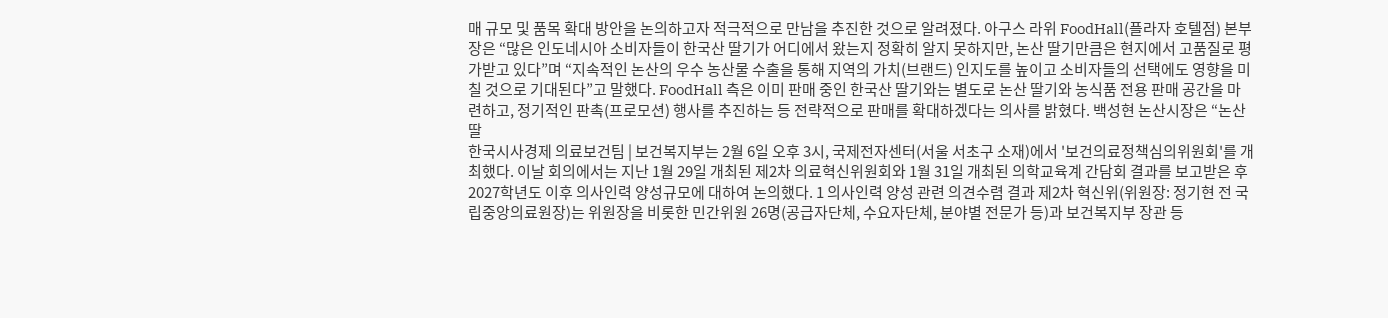매 규모 및 품목 확대 방안을 논의하고자 적극적으로 만남을 추진한 것으로 알려졌다. 아구스 라위 FoodHall(플라자 호텔점) 본부장은 “많은 인도네시아 소비자들이 한국산 딸기가 어디에서 왔는지 정확히 알지 못하지만, 논산 딸기만큼은 현지에서 고품질로 평가받고 있다”며 “지속적인 논산의 우수 농산물 수출을 통해 지역의 가치(브랜드) 인지도를 높이고 소비자들의 선택에도 영향을 미칠 것으로 기대된다”고 말했다. FoodHall 측은 이미 판매 중인 한국산 딸기와는 별도로 논산 딸기와 농식품 전용 판매 공간을 마련하고, 정기적인 판촉(프로모션) 행사를 추진하는 등 전략적으로 판매를 확대하겠다는 의사를 밝혔다. 백성현 논산시장은 “논산 딸
한국시사경제 의료보건팀 | 보건복지부는 2월 6일 오후 3시, 국제전자센터(서울 서초구 소재)에서 '보건의료정책심의위원회'를 개최했다. 이날 회의에서는 지난 1월 29일 개최된 제2차 의료혁신위원회와 1월 31일 개최된 의학교육계 간담회 결과를 보고받은 후 2027학년도 이후 의사인력 양성규모에 대하여 논의했다. 1 의사인력 양성 관련 의견수렴 결과 제2차 혁신위(위원장: 정기현 전 국립중앙의료원장)는 위원장을 비롯한 민간위원 26명(공급자단체, 수요자단체, 분야별 전문가 등)과 보건복지부 장관 등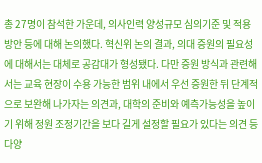총 27명이 참석한 가운데, 의사인력 양성규모 심의기준 및 적용방안 등에 대해 논의했다. 혁신위 논의 결과, 의대 증원의 필요성에 대해서는 대체로 공감대가 형성됐다. 다만 증원 방식과 관련해서는 교육 현장이 수용 가능한 범위 내에서 우선 증원한 뒤 단계적으로 보완해 나가자는 의견과, 대학의 준비와 예측가능성을 높이기 위해 정원 조정기간을 보다 길게 설정할 필요가 있다는 의견 등 다양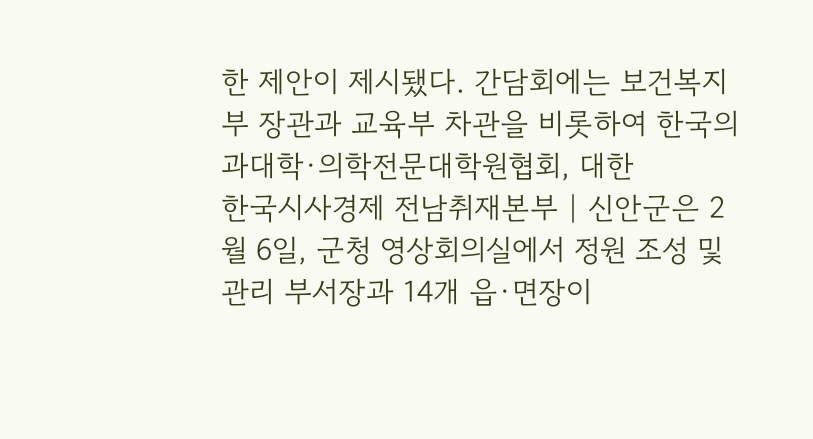한 제안이 제시됐다. 간담회에는 보건복지부 장관과 교육부 차관을 비롯하여 한국의과대학·의학전문대학원협회, 대한
한국시사경제 전남취재본부 | 신안군은 2월 6일, 군청 영상회의실에서 정원 조성 및 관리 부서장과 14개 읍·면장이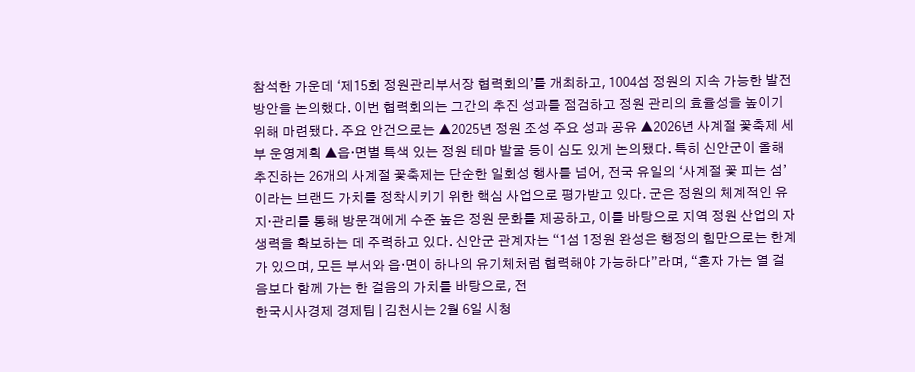참석한 가운데 ‘제15회 정원관리부서장 협력회의’를 개최하고, 1004섬 정원의 지속 가능한 발전 방안을 논의했다. 이번 협력회의는 그간의 추진 성과를 점검하고 정원 관리의 효율성을 높이기 위해 마련됐다. 주요 안건으로는 ▲2025년 정원 조성 주요 성과 공유 ▲2026년 사계절 꽃축제 세부 운영계획 ▲읍·면별 특색 있는 정원 테마 발굴 등이 심도 있게 논의됐다. 특히 신안군이 올해 추진하는 26개의 사계절 꽃축제는 단순한 일회성 행사를 넘어, 전국 유일의 ‘사계절 꽃 피는 섬’이라는 브랜드 가치를 정착시키기 위한 핵심 사업으로 평가받고 있다. 군은 정원의 체계적인 유지·관리를 통해 방문객에게 수준 높은 정원 문화를 제공하고, 이를 바탕으로 지역 정원 산업의 자생력을 확보하는 데 주력하고 있다. 신안군 관계자는 “1섬 1정원 완성은 행정의 힘만으로는 한계가 있으며, 모든 부서와 읍·면이 하나의 유기체처럼 협력해야 가능하다”라며, “혼자 가는 열 걸음보다 함께 가는 한 걸음의 가치를 바탕으로, 전
한국시사경제 경제팀 | 김천시는 2월 6일 시청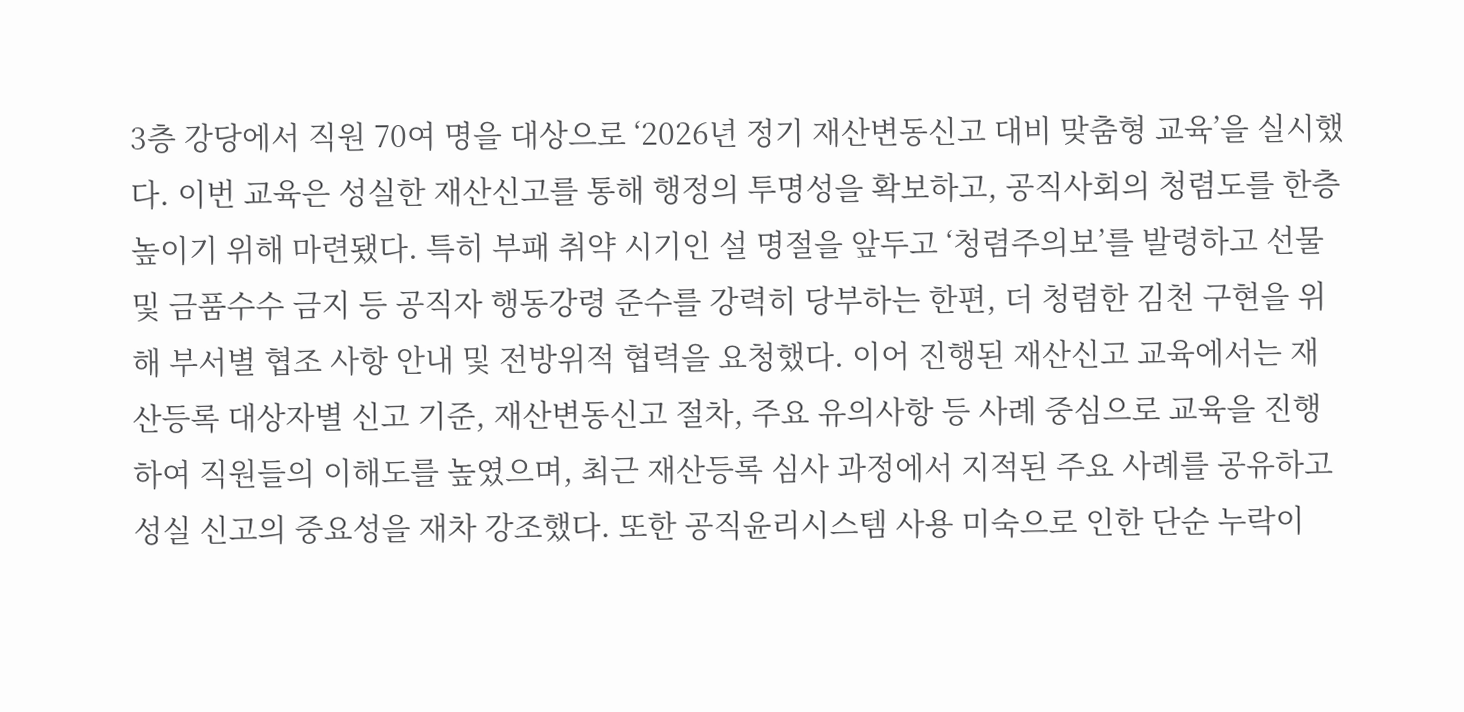3층 강당에서 직원 70여 명을 대상으로 ‘2026년 정기 재산변동신고 대비 맞춤형 교육’을 실시했다. 이번 교육은 성실한 재산신고를 통해 행정의 투명성을 확보하고, 공직사회의 청렴도를 한층 높이기 위해 마련됐다. 특히 부패 취약 시기인 설 명절을 앞두고 ‘청렴주의보’를 발령하고 선물 및 금품수수 금지 등 공직자 행동강령 준수를 강력히 당부하는 한편, 더 청렴한 김천 구현을 위해 부서별 협조 사항 안내 및 전방위적 협력을 요청했다. 이어 진행된 재산신고 교육에서는 재산등록 대상자별 신고 기준, 재산변동신고 절차, 주요 유의사항 등 사례 중심으로 교육을 진행하여 직원들의 이해도를 높였으며, 최근 재산등록 심사 과정에서 지적된 주요 사례를 공유하고 성실 신고의 중요성을 재차 강조했다. 또한 공직윤리시스템 사용 미숙으로 인한 단순 누락이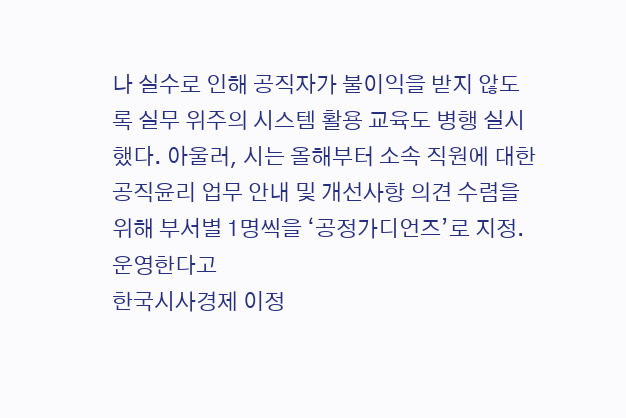나 실수로 인해 공직자가 불이익을 받지 않도록 실무 위주의 시스템 활용 교육도 병행 실시했다. 아울러, 시는 올해부터 소속 직원에 대한 공직윤리 업무 안내 및 개선사항 의견 수렴을 위해 부서별 1명씩을 ‘공정가디언즈’로 지정․운영한다고
한국시사경제 이정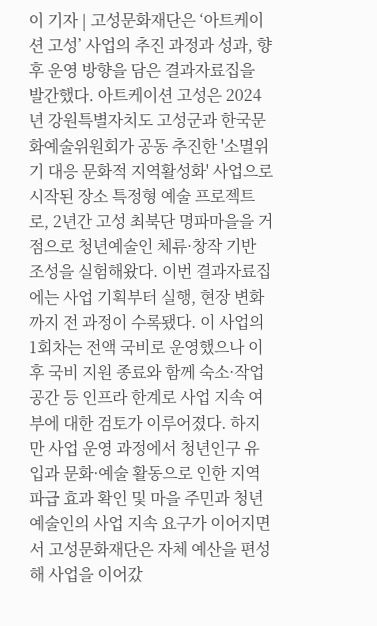이 기자 | 고성문화재단은 ‘아트케이션 고성’ 사업의 추진 과정과 성과, 향후 운영 방향을 담은 결과자료집을 발간했다. 아트케이션 고성은 2024년 강원특별자치도 고성군과 한국문화예술위원회가 공동 추진한 '소멸위기 대응 문화적 지역활성화' 사업으로 시작된 장소 특정형 예술 프로젝트로, 2년간 고성 최북단 명파마을을 거점으로 청년예술인 체류·창작 기반 조성을 실험해왔다. 이번 결과자료집에는 사업 기획부터 실행, 현장 변화까지 전 과정이 수록됐다. 이 사업의 1회차는 전액 국비로 운영했으나 이후 국비 지원 종료와 함께 숙소·작업공간 등 인프라 한계로 사업 지속 여부에 대한 검토가 이루어졌다. 하지만 사업 운영 과정에서 청년인구 유입과 문화·예술 활동으로 인한 지역 파급 효과 확인 및 마을 주민과 청년예술인의 사업 지속 요구가 이어지면서 고성문화재단은 자체 예산을 편성해 사업을 이어갔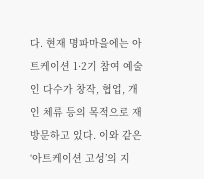다. 현재 명파마을에는 아트케이션 1·2기 참여 예술인 다수가 창작, 협업, 개인 체류 등의 목적으로 재방문하고 있다. 이와 같은 ‘아트케이션 고성’의 지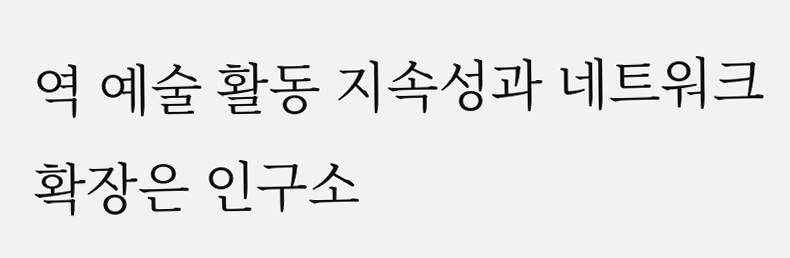역 예술 활동 지속성과 네트워크 확장은 인구소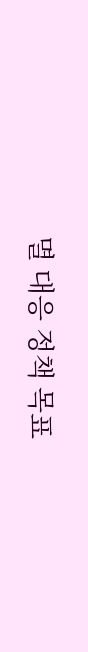멸 대응 정책 목표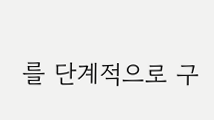를 단계적으로 구